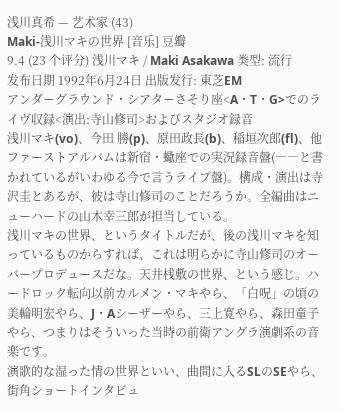浅川真希 — 艺术家 (43)
Maki-浅川マキの世界 [音乐] 豆瓣
9.4 (23 个评分) 浅川マキ / Maki Asakawa 类型: 流行
发布日期 1992年6月24日 出版发行: 東芝EM
アンダーグラウンド・シアターさそり座<A・T・G>でのライヴ収録<演出:寺山修司>およびスタジオ録音
浅川マキ(vo)、今田 勝(p)、原田政長(b)、稲垣次郎(fl)、他
ファーストアルバムは新宿・蠍座での実況録音盤(――と書かれているがいわゆる今で言うライブ盤)。構成・演出は寺沢圭とあるが、彼は寺山修司のことだろうか。全編曲はニューハードの山木幸三郎が担当している。
浅川マキの世界、というタイトルだが、後の浅川マキを知っているものからすれば、これは明らかに寺山修司のオーバープロデュースだな。天井桟敷の世界、という感じ。ハードロック転向以前カルメン・マキやら、「白呪」の頃の美輪明宏やら、J・Aシーザーやら、三上寛やら、森田童子やら、つまりはそういった当時の前衛アングラ演劇系の音楽です。
演歌的な湿った情の世界といい、曲間に入るSLのSEやら、街角ショートインタビュ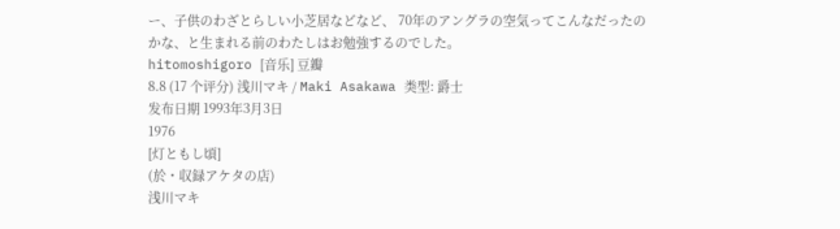ー、子供のわざとらしい小芝居などなど、 70年のアングラの空気ってこんなだったのかな、と生まれる前のわたしはお勉強するのでした。
hitomoshigoro [音乐] 豆瓣
8.8 (17 个评分) 浅川マキ / Maki Asakawa 类型: 爵士
发布日期 1993年3月3日
1976
[灯ともし頃]
(於・収録アケタの店)
浅川マキ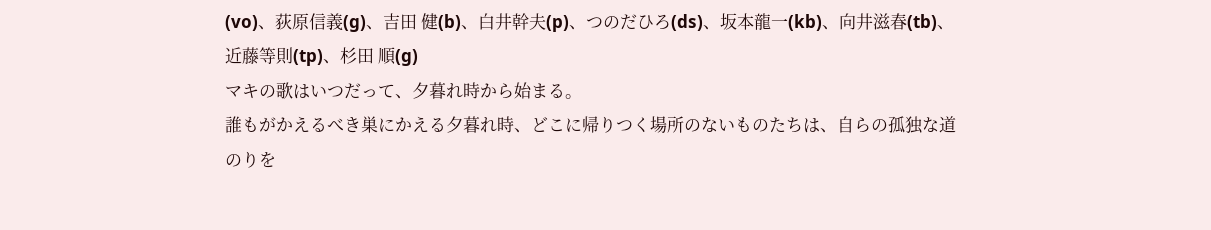(vo)、荻原信義(g)、吉田 健(b)、白井幹夫(p)、つのだひろ(ds)、坂本龍一(kb)、向井滋春(tb)、近藤等則(tp)、杉田 順(g)
マキの歌はいつだって、夕暮れ時から始まる。
誰もがかえるべき巣にかえる夕暮れ時、どこに帰りつく場所のないものたちは、自らの孤独な道のりを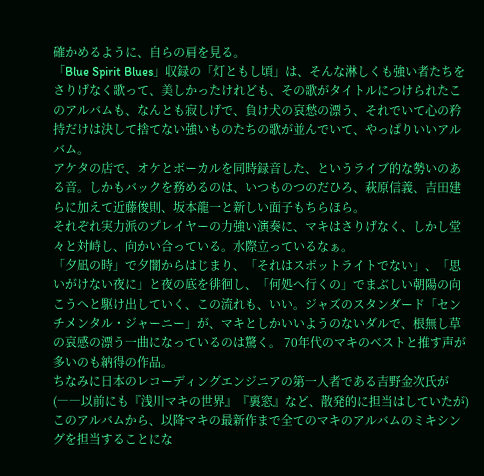確かめるように、自らの肩を見る。
「Blue Spirit Blues」収録の「灯ともし頃」は、そんな淋しくも強い者たちをさりげなく歌って、美しかったけれども、その歌がタイトルにつけられたこのアルバムも、なんとも寂しげで、負け犬の哀愁の漂う、それでいて心の矜持だけは決して捨てない強いものたちの歌が並んでいて、やっぱりいいアルバム。
アケタの店で、オケとボーカルを同時録音した、というライブ的な勢いのある音。しかもバックを務めるのは、いつものつのだひろ、萩原信義、吉田建らに加えて近藤俊則、坂本龍一と新しい面子もちらほら。
それぞれ実力派のプレイヤーの力強い演奏に、マキはさりげなく、しかし堂々と対峙し、向かい合っている。水際立っているなぁ。
「夕凪の時」で夕闇からはじまり、「それはスポットライトでない」、「思いがけない夜に」と夜の底を徘徊し、「何処へ行くの」でまぶしい朝陽の向こうへと駆け出していく、この流れも、いい。ジャズのスタンダード「センチメンタル・ジャーニー」が、マキとしかいいようのないダルで、根無し草の哀感の漂う一曲になっているのは驚く。 70年代のマキのベストと推す声が多いのも納得の作品。
ちなみに日本のレコーディングエンジニアの第一人者である吉野金次氏が(――以前にも『浅川マキの世界』『裏窓』など、散発的に担当はしていたが)このアルバムから、以降マキの最新作まで全てのマキのアルバムのミキシングを担当することにな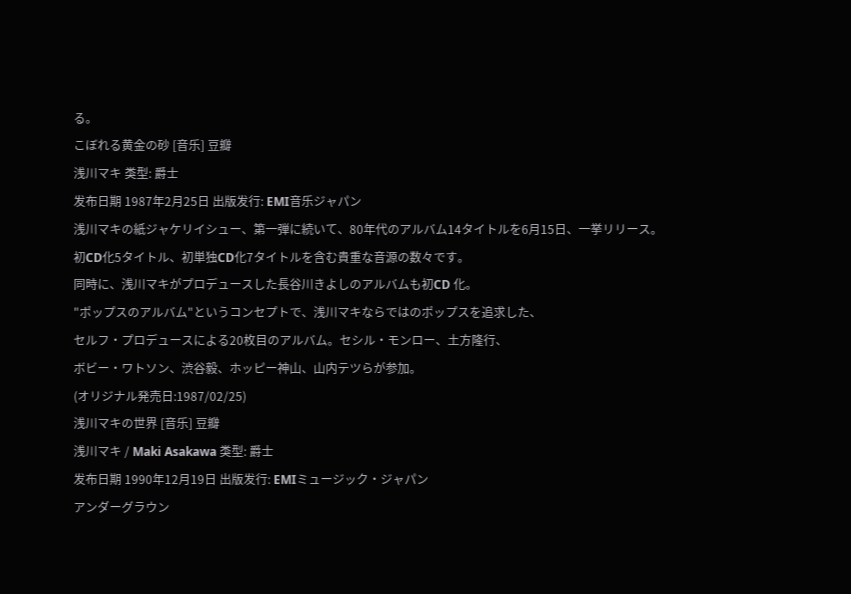る。
こぼれる黄金の砂 [音乐] 豆瓣
浅川マキ 类型: 爵士
发布日期 1987年2月25日 出版发行: EMI音乐ジャパン
浅川マキの紙ジャケリイシュー、第一弾に続いて、80年代のアルバム14タイトルを6月15日、一挙リリース。
初CD化5タイトル、初単独CD化7タイトルを含む貴重な音源の数々です。
同時に、浅川マキがプロデュースした長谷川きよしのアルバムも初CD 化。
"ポップスのアルバム"というコンセプトで、浅川マキならではのポップスを追求した、
セルフ・プロデュースによる20枚目のアルバム。セシル・モンロー、土方隆行、
ボビー・ワトソン、渋谷毅、ホッピー神山、山内テツらが参加。
(オリジナル発売日:1987/02/25)
浅川マキの世界 [音乐] 豆瓣
浅川マキ / Maki Asakawa 类型: 爵士
发布日期 1990年12月19日 出版发行: EMIミュージック・ジャパン
アンダーグラウン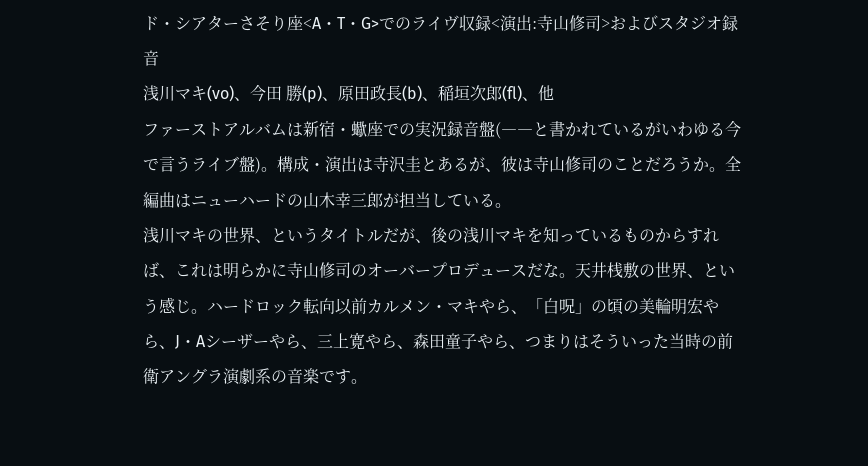ド・シアターさそり座<A・T・G>でのライヴ収録<演出:寺山修司>およびスタジオ録音
浅川マキ(vo)、今田 勝(p)、原田政長(b)、稲垣次郎(fl)、他
ファーストアルバムは新宿・蠍座での実況録音盤(――と書かれているがいわゆる今で言うライブ盤)。構成・演出は寺沢圭とあるが、彼は寺山修司のことだろうか。全編曲はニューハードの山木幸三郎が担当している。
浅川マキの世界、というタイトルだが、後の浅川マキを知っているものからすれば、これは明らかに寺山修司のオーバープロデュースだな。天井桟敷の世界、という感じ。ハードロック転向以前カルメン・マキやら、「白呪」の頃の美輪明宏やら、J・Aシーザーやら、三上寛やら、森田童子やら、つまりはそういった当時の前衛アングラ演劇系の音楽です。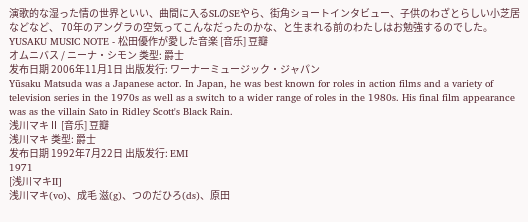演歌的な湿った情の世界といい、曲間に入るSLのSEやら、街角ショートインタビュー、子供のわざとらしい小芝居などなど、 70年のアングラの空気ってこんなだったのかな、と生まれる前のわたしはお勉強するのでした。
YUSAKU MUSIC NOTE - 松田優作が愛した音楽 [音乐] 豆瓣
オムニバス / ニーナ・シモン 类型: 爵士
发布日期 2006年11月1日 出版发行: ワーナーミュージック・ジャパン
Yūsaku Matsuda was a Japanese actor. In Japan, he was best known for roles in action films and a variety of television series in the 1970s as well as a switch to a wider range of roles in the 1980s. His final film appearance was as the villain Sato in Ridley Scott's Black Rain.
浅川マキⅡ [音乐] 豆瓣
浅川マキ 类型: 爵士
发布日期 1992年7月22日 出版发行: EMI
1971
[浅川マキII]
浅川マキ(vo)、成毛 滋(g)、つのだひろ(ds)、原田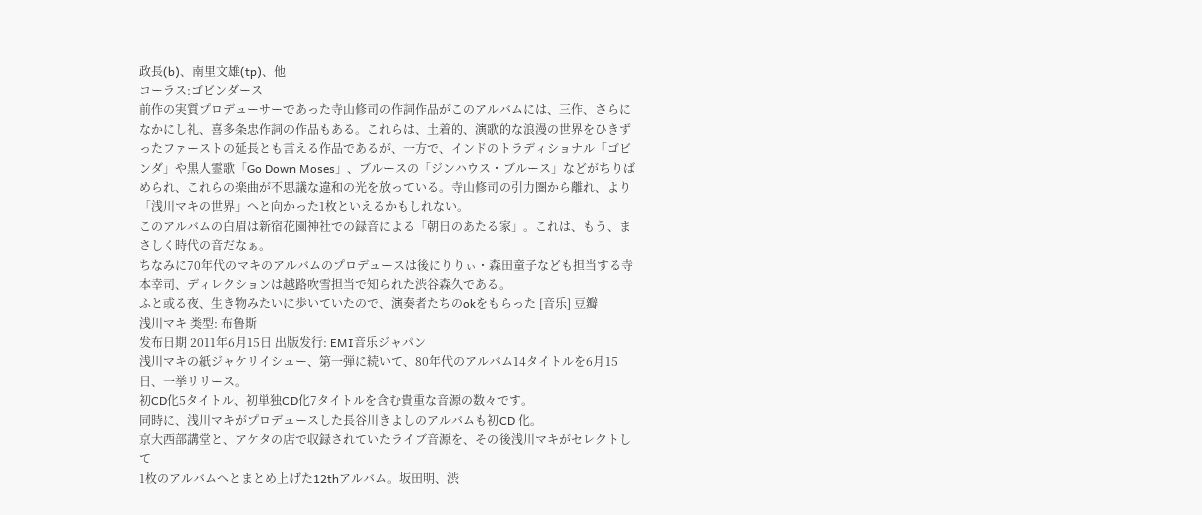政長(b)、南里文雄(tp)、他
コーラス:ゴビンダース
前作の実質プロデューサーであった寺山修司の作詞作品がこのアルバムには、三作、さらになかにし礼、喜多条忠作詞の作品もある。これらは、土着的、演歌的な浪漫の世界をひきずったファーストの延長とも言える作品であるが、一方で、インドのトラディショナル「ゴビンダ」や黒人霊歌「Go Down Moses」、ブルースの「ジンハウス・ブルース」などがちりばめられ、これらの楽曲が不思議な違和の光を放っている。寺山修司の引力圏から離れ、より「浅川マキの世界」へと向かった1枚といえるかもしれない。
このアルバムの白眉は新宿花園神社での録音による「朝日のあたる家」。これは、もう、まさしく時代の音だなぁ。
ちなみに70年代のマキのアルバムのプロデュースは後にりりぃ・森田童子なども担当する寺本幸司、ディレクションは越路吹雪担当で知られた渋谷森久である。
ふと或る夜、生き物みたいに歩いていたので、演奏者たちのokをもらった [音乐] 豆瓣
浅川マキ 类型: 布鲁斯
发布日期 2011年6月15日 出版发行: EMI音乐ジャパン
浅川マキの紙ジャケリイシュー、第一弾に続いて、80年代のアルバム14タイトルを6月15日、一挙リリース。
初CD化5タイトル、初単独CD化7タイトルを含む貴重な音源の数々です。
同時に、浅川マキがプロデュースした長谷川きよしのアルバムも初CD 化。
京大西部講堂と、アケタの店で収録されていたライブ音源を、その後浅川マキがセレクトして
1枚のアルバムへとまとめ上げた12thアルバム。坂田明、渋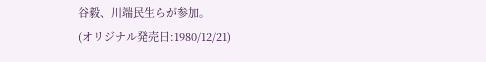谷毅、川端民生らが参加。
(オリジナル発売日:1980/12/21)